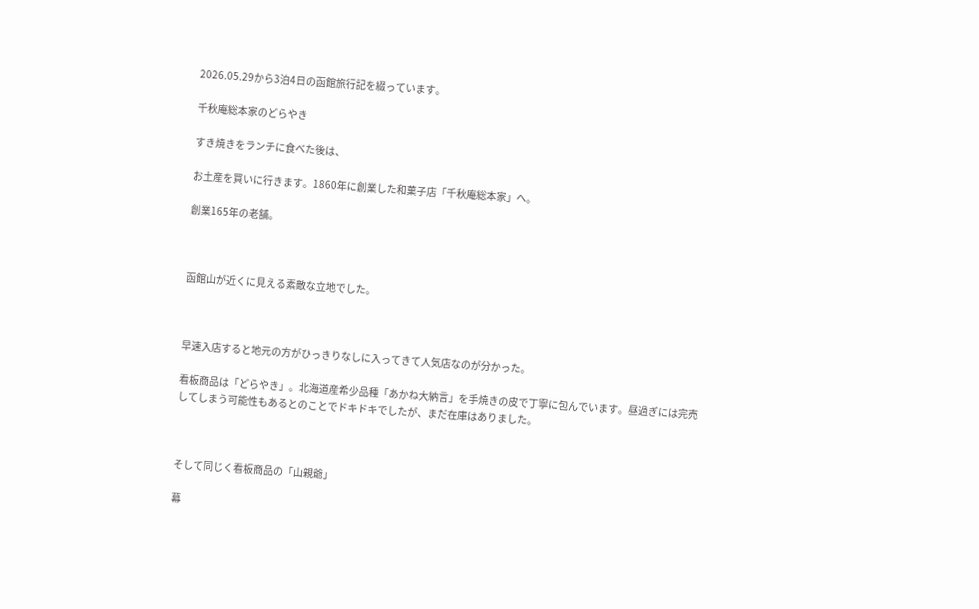2026.05.29から3泊4日の函館旅行記を綴っています。

千秋庵総本家のどらやき

すき焼きをランチに食べた後は、

お土産を買いに行きます。1860年に創業した和菓子店「千秋庵総本家」へ。

創業165年の老舗。



函館山が近くに見える素敵な立地でした。



早速入店すると地元の方がひっきりなしに入ってきて人気店なのが分かった。

看板商品は「どらやき」。北海道産希少品種「あかね大納言」を手焼きの皮で丁寧に包んでいます。昼過ぎには完売してしまう可能性もあるとのことでドキドキでしたが、まだ在庫はありました。



そして同じく看板商品の「山親爺」

幕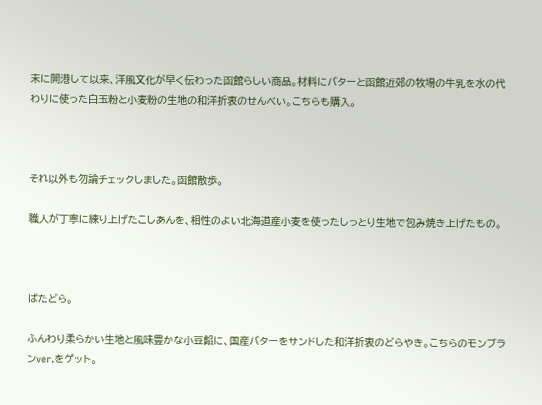末に開港して以来、洋風文化が早く伝わった函館らしい商品。材料にバターと函館近郊の牧場の牛乳を水の代わりに使った白玉粉と小麦粉の生地の和洋折衷のせんべい。こちらも購入。



それ以外も勿論チェックしました。函館散歩。

職人が丁寧に練り上げたこしあんを、相性のよい北海道産小麦を使ったしっとり生地で包み焼き上げたもの。



ばたどら。

ふんわり柔らかい生地と風味豊かな小豆餡に、国産バターをサンドした和洋折衷のどらやき。こちらのモンブランver.をゲット。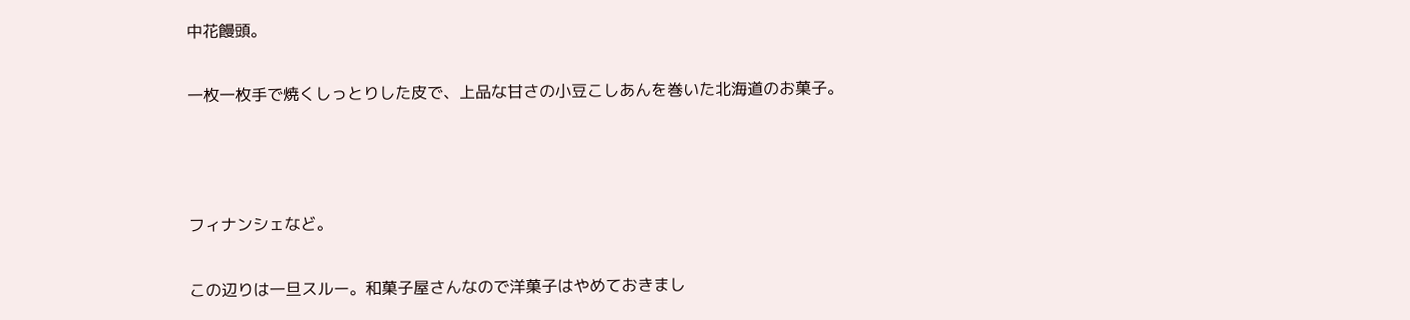中花饅頭。

一枚一枚手で焼くしっとりした皮で、上品な甘さの小豆こしあんを巻いた北海道のお菓子。



フィナンシェなど。

この辺りは一旦スルー。和菓子屋さんなので洋菓子はやめておきまし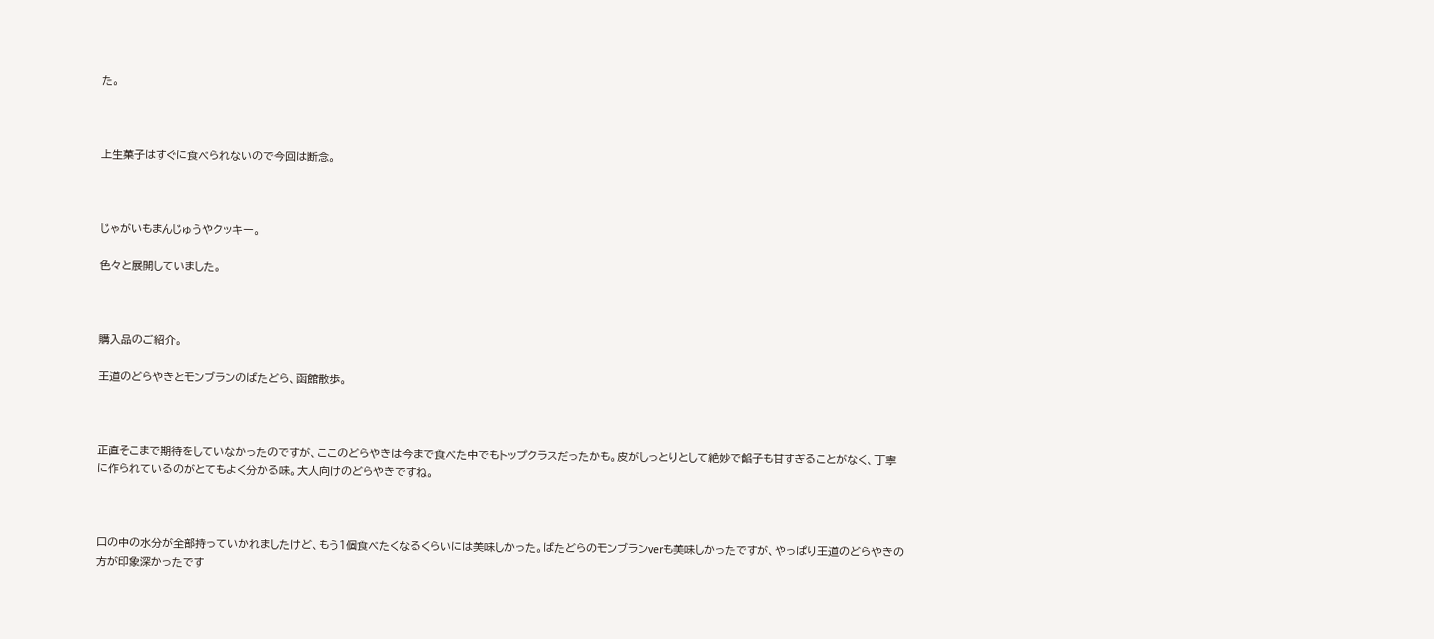た。



上生菓子はすぐに食べられないので今回は断念。



じゃがいもまんじゅうやクッキー。

色々と展開していました。



購入品のご紹介。

王道のどらやきとモンブランのばたどら、函館散歩。



正直そこまで期待をしていなかったのですが、ここのどらやきは今まで食べた中でもトップクラスだったかも。皮がしっとりとして絶妙で餡子も甘すぎることがなく、丁寧に作られているのがとてもよく分かる味。大人向けのどらやきですね。



口の中の水分が全部持っていかれましたけど、もう1個食べたくなるくらいには美味しかった。ばたどらのモンブランverも美味しかったですが、やっぱり王道のどらやきの方が印象深かったです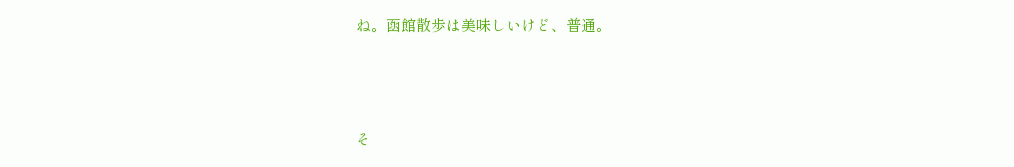ね。函館散歩は美味しいけど、普通。



そ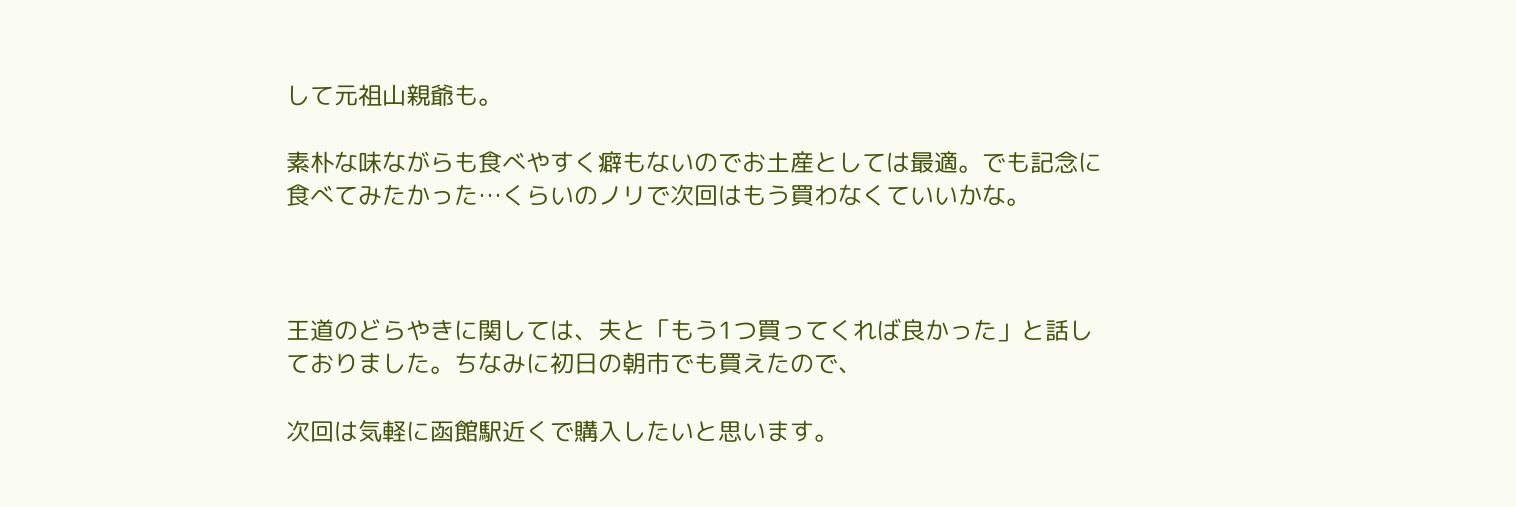して元祖山親爺も。

素朴な味ながらも食べやすく癖もないのでお土産としては最適。でも記念に食べてみたかった…くらいのノリで次回はもう買わなくていいかな。



王道のどらやきに関しては、夫と「もう1つ買ってくれば良かった」と話しておりました。ちなみに初日の朝市でも買えたので、

次回は気軽に函館駅近くで購入したいと思います。